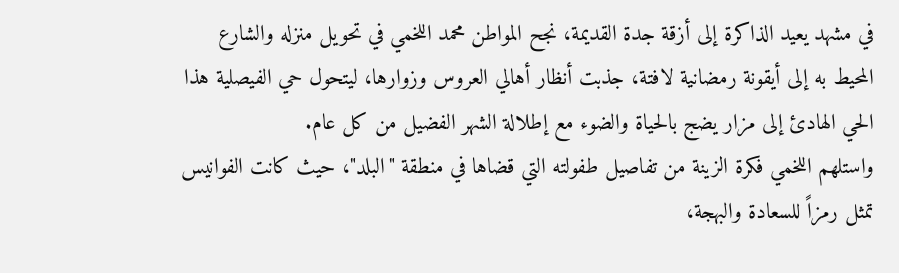في مشهد يعيد الذاكرة إلى أزقة جدة القديمة، نجح المواطن محمد اللخمي في تحويل منزله والشارع المحيط به إلى أيقونة رمضانية لافتة، جذبت أنظار أهالي العروس وزوارها، ليتحول حي الفيصلية هذا الحي الهادئ إلى مزار يضج بالحياة والضوء مع إطلالة الشهر الفضيل من كل عام.
واستلهم اللخمي فكرة الزينة من تفاصيل طفولته التي قضاها في منطقة "البلد"، حيث كانت الفوانيس تمثل رمزاً للسعادة والبهجة،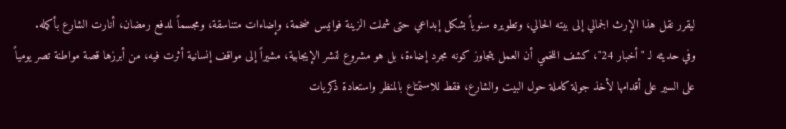ليقرر نقل هذا الإرث الجمالي إلى بيته الحالي، وتطويره سنوياً بشكل إبداعي حتى شملت الزينة فوانيس ضخمة، وإضاءات متناسقة، ومجسماً لمدفع رمضان، أنارت الشارع بأكمله.
وفي حديثه لـ "أخبار 24"، كشف اللخمي أن العمل يتجاوز كونه مجرد إضاءة، بل هو مشروع لنشر الإيجابية، مشيراً إلى مواقف إنسانية أثرت فيه، من أبرزها قصة مواطنة تصر يومياً على السير على أقدامها لأخذ جولة كاملة حول البيت والشارع، فقط للاستمتاع بالمنظر واستعادة ذكريات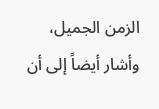الزمن الجميل، وأشار أيضاً إلى أن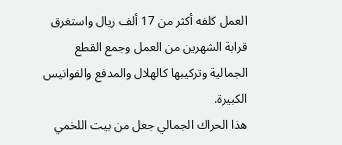العمل كلفه أكثر من 17 ألف ريال واستغرق قرابة الشهرين من العمل وجمع القطع الجمالية وتركيبها كالهلال والمدفع والفوانيس الكبيرة.
هذا الحراك الجمالي جعل من بيت اللخمي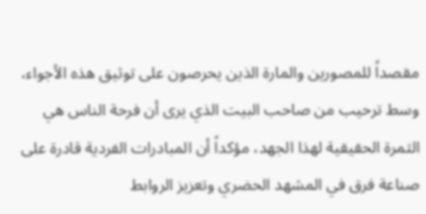مقصداً للمصورين والمارة الذين يحرصون على توثيق هذه الأجواء، وسط ترحيب من صاحب البيت الذي يرى أن فرحة الناس هي الثمرة الحقيقية لهذا الجهد، مؤكداً أن المبادرات الفردية قادرة على صناعة فرق في المشهد الحضري وتعزيز الروابط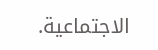الاجتماعية.